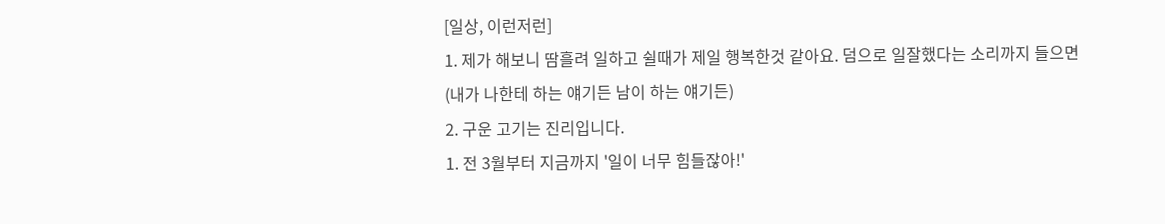[일상, 이런저런]
1. 제가 해보니 땀흘려 일하고 쉴때가 제일 행복한것 같아요. 덤으로 일잘했다는 소리까지 들으면(내가 나한테 하는 얘기든 남이 하는 얘기든)
2. 구운 고기는 진리입니다.
1. 전 3월부터 지금까지 '일이 너무 힘들잖아!'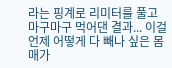라는 핑계로 리미터를 풀고 마구마구 먹어댄 결과... 이걸 언제 어떻게 다 빼나 싶은 몸매가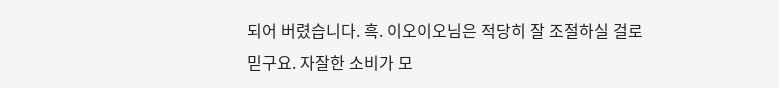되어 버렸습니다. 흑. 이오이오님은 적당히 잘 조절하실 걸로 믿구요. 자잘한 소비가 모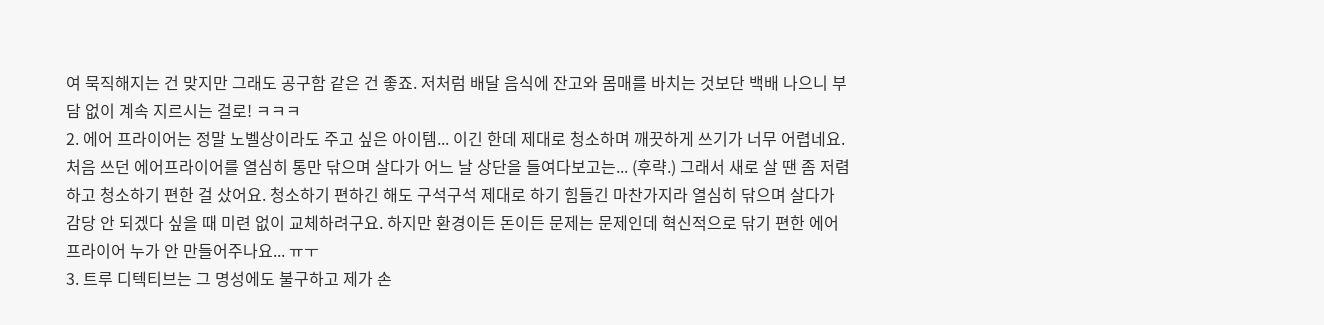여 묵직해지는 건 맞지만 그래도 공구함 같은 건 좋죠. 저처럼 배달 음식에 잔고와 몸매를 바치는 것보단 백배 나으니 부담 없이 계속 지르시는 걸로! ㅋㅋㅋ
2. 에어 프라이어는 정말 노벨상이라도 주고 싶은 아이템... 이긴 한데 제대로 청소하며 깨끗하게 쓰기가 너무 어렵네요. 처음 쓰던 에어프라이어를 열심히 통만 닦으며 살다가 어느 날 상단을 들여다보고는... (후략.) 그래서 새로 살 땐 좀 저렴하고 청소하기 편한 걸 샀어요. 청소하기 편하긴 해도 구석구석 제대로 하기 힘들긴 마찬가지라 열심히 닦으며 살다가 감당 안 되겠다 싶을 때 미련 없이 교체하려구요. 하지만 환경이든 돈이든 문제는 문제인데 혁신적으로 닦기 편한 에어프라이어 누가 안 만들어주나요... ㅠㅜ
3. 트루 디텍티브는 그 명성에도 불구하고 제가 손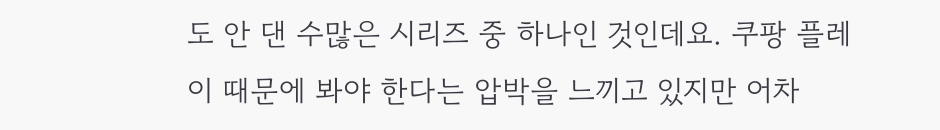도 안 댄 수많은 시리즈 중 하나인 것인데요. 쿠팡 플레이 때문에 봐야 한다는 압박을 느끼고 있지만 어차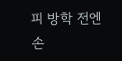피 방학 전엔 손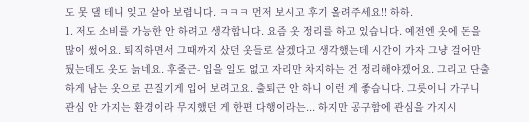도 못 댈 테니 잊고 살아 보렵니다. ㅋㅋㅋ 먼저 보시고 후기 올려주세요!! 하하.
1. 저도 소비를 가능한 안 하려고 생각합니다. 요즘 옷 정리를 하고 있습니다. 예전엔 옷에 돈을 많이 썼어요. 퇴직하면서 그때까지 샀던 옷들로 살겠다고 생각했는데 시간이 가자 그냥 걸어만 뒀는데도 옷도 늙네요. 후줄근- 입을 일도 없고 자리만 차지하는 건 정리해야겠어요. 그리고 단출하게 남는 옷으로 끈질기게 입어 보려고요. 출퇴근 안 하니 이런 게 좋습니다. 그릇이니 가구니 관심 안 가지는 환경이라 무지했던 게 한편 다행이라는... 하지만 공구함에 관심을 가지시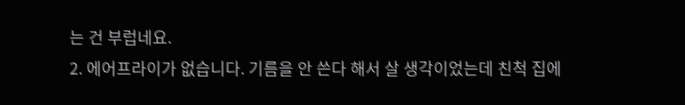는 건 부럽네요.
2. 에어프라이가 없습니다. 기름을 안 쓴다 해서 살 생각이었는데 친척 집에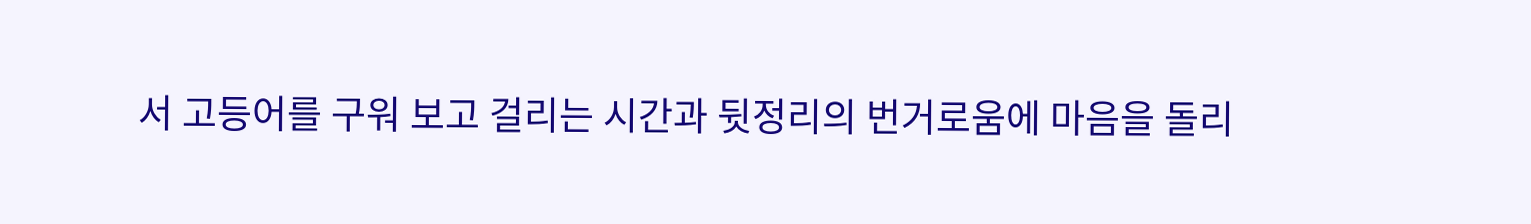서 고등어를 구워 보고 걸리는 시간과 뒷정리의 번거로움에 마음을 돌리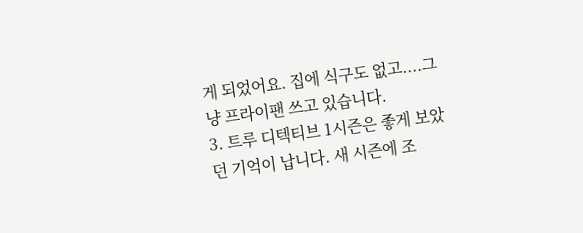게 되었어요. 집에 식구도 없고....그냥 프라이팬 쓰고 있습니다.
3. 트루 디텍티브 1시즌은 좋게 보았던 기억이 납니다. 새 시즌에 조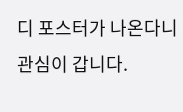디 포스터가 나온다니 관심이 갑니다.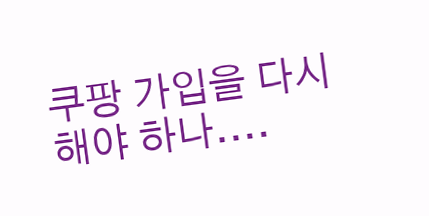쿠팡 가입을 다시 해야 하나....